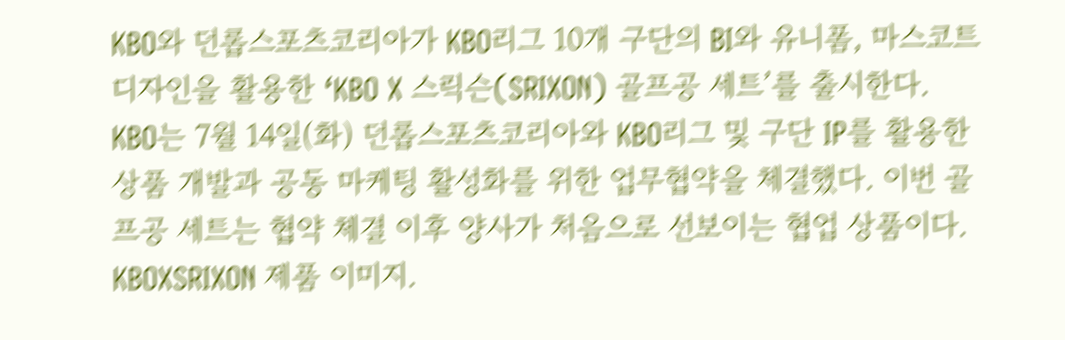KBO와 던롭스포츠코리아가 KBO리그 10개 구단의 BI와 유니폼, 마스코트 디자인을 활용한 ‘KBO X 스릭슨(SRIXON) 골프공 세트’를 출시한다.
KBO는 7월 14일(화) 던롭스포츠코리아와 KBO리그 및 구단 IP를 활용한 상품 개발과 공동 마케팅 활성화를 위한 업무협약을 체결했다. 이번 골프공 세트는 협약 체결 이후 양사가 처음으로 선보이는 협업 상품이다.
KBOXSRIXON 제품 이미지.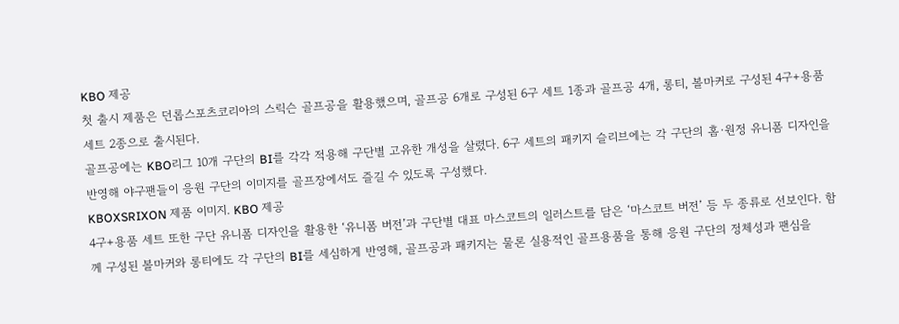KBO 제공
첫 출시 제품은 던롭스포츠코리아의 스릭슨 골프공을 활용했으며, 골프공 6개로 구성된 6구 세트 1종과 골프공 4개, 롱티, 볼마커로 구성된 4구+용품 세트 2종으로 출시된다.
골프공에는 KBO리그 10개 구단의 BI를 각각 적용해 구단별 고유한 개성을 살렸다. 6구 세트의 패키지 슬리브에는 각 구단의 홈·원정 유니폼 디자인을 반영해 야구팬들이 응원 구단의 이미지를 골프장에서도 즐길 수 있도록 구성했다.
KBOXSRIXON 제품 이미지. KBO 제공
4구+용품 세트 또한 구단 유니폼 디자인을 활용한 ‘유니폼 버전’과 구단별 대표 마스코트의 일러스트를 담은 ‘마스코트 버전’ 등 두 종류로 선보인다. 함께 구성된 볼마커와 롱티에도 각 구단의 BI를 세심하게 반영해, 골프공과 패키지는 물론 실용적인 골프용품을 통해 응원 구단의 정체성과 팬심을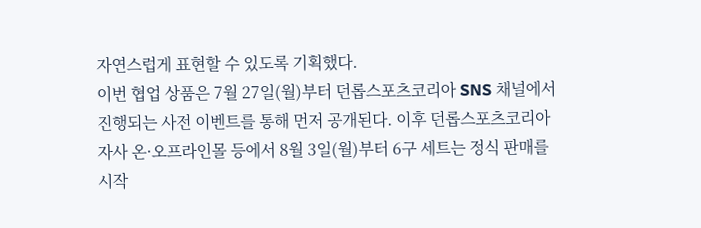자연스럽게 표현할 수 있도록 기획했다.
이번 협업 상품은 7월 27일(월)부터 던롭스포츠코리아 SNS 채널에서 진행되는 사전 이벤트를 통해 먼저 공개된다. 이후 던롭스포츠코리아 자사 온·오프라인몰 등에서 8월 3일(월)부터 6구 세트는 정식 판매를 시작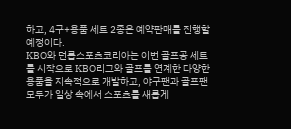하고, 4구+용품 세트 2종은 예약판매를 진행할 예정이다.
KBO와 던롭스포츠코리아는 이번 골프공 세트를 시작으로 KBO리그와 골프를 연계한 다양한 용품을 지속적으로 개발하고, 야구팬과 골프팬 모두가 일상 속에서 스포츠를 새롭게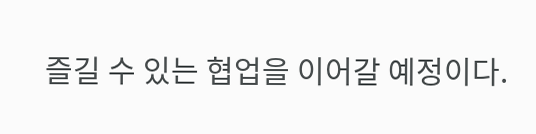즐길 수 있는 협업을 이어갈 예정이다.